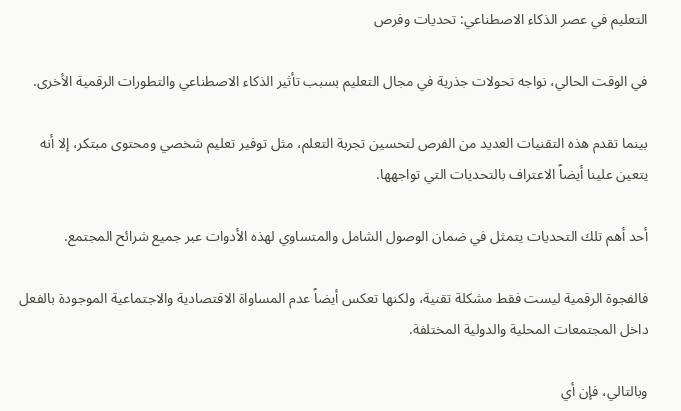التعليم في عصر الذكاء الاصطناعي: تحديات وفرص

في الوقت الحالي، نواجه تحولات جذرية في مجال التعليم بسبب تأثير الذكاء الاصطناعي والتطورات الرقمية الأخرى.

بينما تقدم هذه التقنيات العديد من الفرص لتحسين تجربة التعلم، مثل توفير تعليم شخصي ومحتوى مبتكر، إلا أنه يتعين علينا أيضاً الاعتراف بالتحديات التي تواجهها.

أحد أهم تلك التحديات يتمثل في ضمان الوصول الشامل والمتساوي لهذه الأدوات عبر جميع شرائح المجتمع.

فالفجوة الرقمية ليست فقط مشكلة تقنية، ولكنها تعكس أيضاً عدم المساواة الاقتصادية والاجتماعية الموجودة بالفعل داخل المجتمعات المحلية والدولية المختلفة.

وبالتالي، فإن أي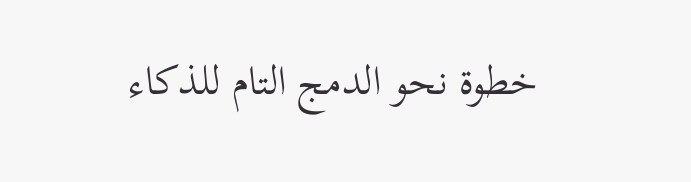خطوة نحو الدمج التام للذكاء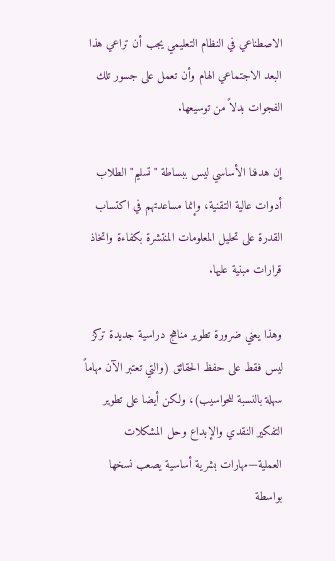الاصطناعي في النظام التعليمي يجب أن تراعي هذا البعد الاجتماعي الهام وأن تعمل على جسور تلك الفجوات بدلاً من توسيعها.

إن هدفنا الأساسي ليس ببساطة "تسليم" الطلاب أدوات عالية التقنية، وإنما مساعدتهم في اكتساب القدرة على تحليل المعلومات المنتشرة بكفاءة واتخاذ قرارات مبنية عليها.

وهذا يعني ضرورة تطوير مناهج دراسية جديدة تركز ليس فقط على حفظ الحقائق (والتي تعتبر الآن مهاماً سهلة بالنسبة للحواسيب)، ولكن أيضا على تطوير التفكير النقدي والإبداع وحل المشكلات العملية—مهارات بشرية أساسية يصعب نسخها بواسطة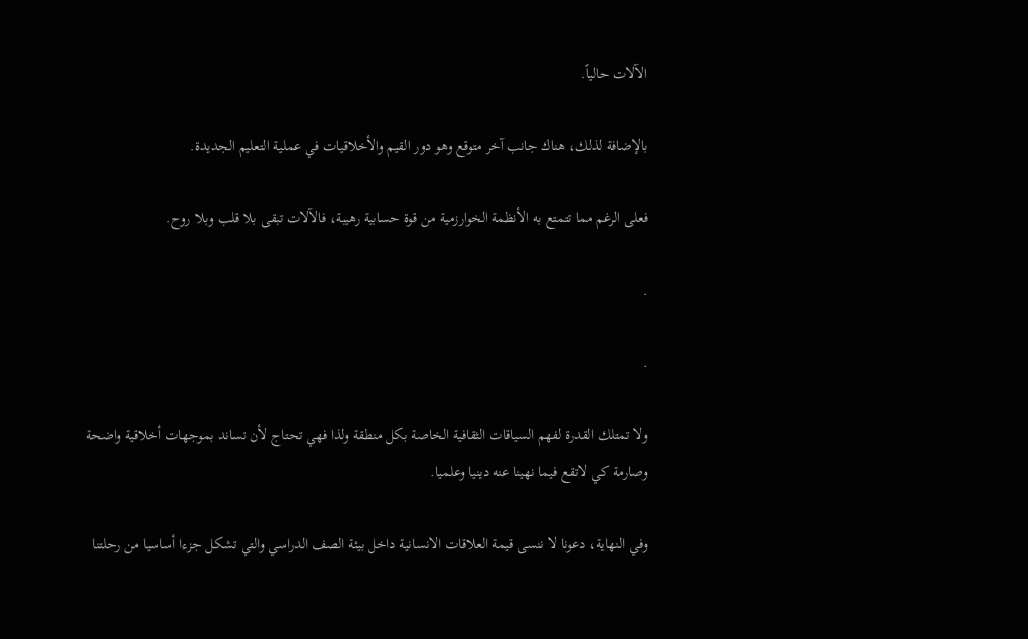الآلات حالياً.

بالإضافة لذلك، هناك جانب آخر متوقع وهو دور القيم والأخلاقيات في عملية التعليم الجديدة.

فعلى الرغم مما تتمتع به الأنظمة الخوارزمية من قوة حسابية رهيبة، فالآلات تبقى بلا قلب وبلا روح.

.

.

ولا تمتلك القدرة لفهم السياقات الثقافية الخاصة بكل منطقة ولذا فهي تحتاج لأن تساند بموجهات أخلاقية واضحة وصارمة كي لاتقع فيما نهينا عنه دينيا وعلميا.

وفي النهاية، دعونا لا ننسى قيمة العلاقات الانسانية داخل بيئة الصف الدراسي والتي تشكل جزءا أساسيا من رحلتنا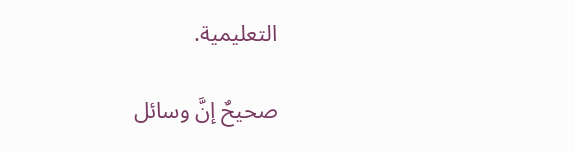التعليمية.

صحيحٌ إنَّ وسائل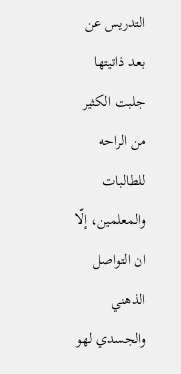التدريس عن بعد ذاتيتها جلبت الكثير من الراحه للطالبات والمعلمين، إلّا ان التواصل الذهني والجسدي لهو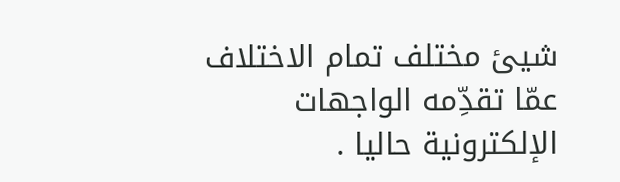شيئ مختلف تمام الاختلاف عمّا تقدِّمه الواجهات الإلكترونية حاليا .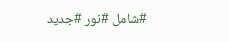#شامل #نور #جديد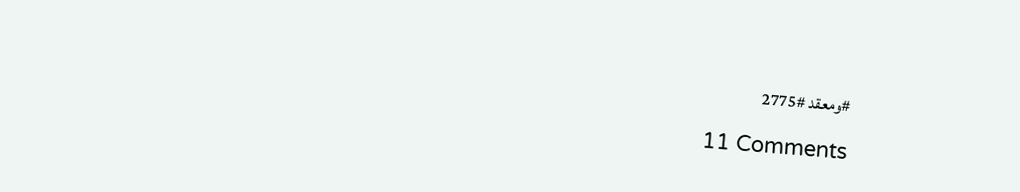#ومعقد #2775

11 Comments